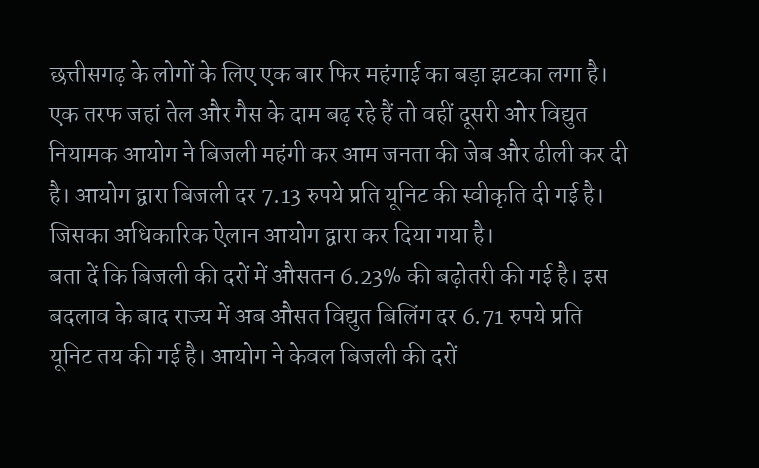छत्तीसगढ़ के लोगों के लिए एक बार फिर महंगाई का बड़ा झटका लगा है। एक तरफ जहां तेल और गैस के दाम बढ़ रहे हैं तो वहीं दूसरी ओर विद्युत नियामक आयोग ने बिजली महंगी कर आम जनता की जेब और ढीली कर दी है। आयोग द्वारा बिजली दर 7.13 रुपये प्रति यूनिट की स्वीकृति दी गई है। जिसका अधिकारिक ऐलान आयोग द्वारा कर दिया गया है।
बता दें कि बिजली की दरों में औसतन 6.23% की बढ़ोतरी की गई है। इस बदलाव के बाद राज्य में अब औसत विद्युत बिलिंग दर 6.71 रुपये प्रति यूनिट तय की गई है। आयोग ने केवल बिजली की दरों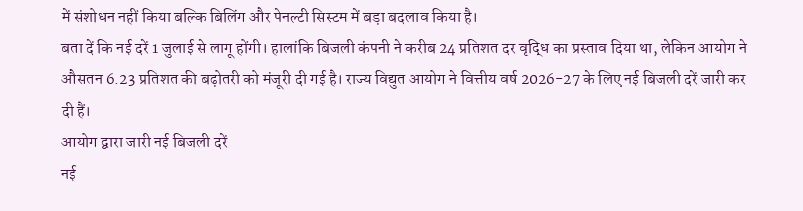में संशोधन नहीं किया बल्कि बिलिंग और पेनल्टी सिस्टम में बड़ा बदलाव किया है।
बता दें कि नई दरें 1 जुलाई से लागू होंगी। हालांकि बिजली कंपनी ने करीब 24 प्रतिशत दर वृद्धि का प्रस्ताव दिया था, लेकिन आयोग ने औसतन 6.23 प्रतिशत की बढ़ोतरी को मंजूरी दी गई है। राज्य विद्युत आयोग ने वित्तीय वर्ष 2026-27 के लिए नई बिजली दरें जारी कर दी हैं।
आयोग द्वारा जारी नई बिजली दरें
नई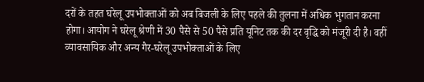दरों के तहत घरेलू उपभोक्ताओं को अब बिजली के लिए पहले की तुलना में अधिक भुगतान करना होगा। आयोग ने घरेलू श्रेणी में 30 पैसे से 50 पैसे प्रति यूनिट तक की दर वृद्धि को मंजूरी दी है। वहीं व्यावसायिक और अन्य गैर-घरेलू उपभोक्ताओं के लिए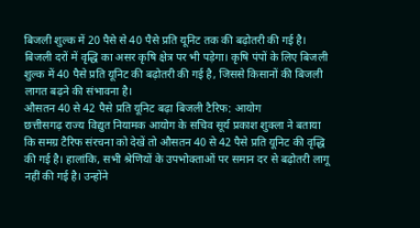बिजली शुल्क में 20 पैसे से 40 पैसे प्रति यूनिट तक की बढ़ोतरी की गई है।
बिजली दरों में वृद्धि का असर कृषि क्षेत्र पर भी पड़ेगा। कृषि पंपों के लिए बिजली शुल्क में 40 पैसे प्रति यूनिट की बढ़ोतरी की गई है, जिससे किसानों की बिजली लागत बढ़ने की संभावना है।
औसतन 40 से 42 पैसे प्रति यूनिट बढ़ा बिजली टैरिफ: आयोग
छत्तीसगढ़ राज्य विद्युत नियामक आयोग के सचिव सूर्य प्रकाश शुक्ला ने बताया कि समग्र टैरिफ संरचना को देखें तो औसतन 40 से 42 पैसे प्रति यूनिट की वृद्धि की गई है। हालांकि, सभी श्रेणियों के उपभोक्ताओं पर समान दर से बढ़ोतरी लागू नहीं की गई है। उन्होंने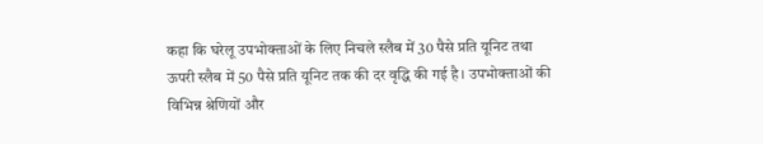कहा कि घरेलू उपभोक्ताओं के लिए निचले स्लैब में 30 पैसे प्रति यूनिट तथा ऊपरी स्लैब में 50 पैसे प्रति यूनिट तक की दर वृद्धि की गई है। उपभोक्ताओं की विभिन्न श्रेणियों और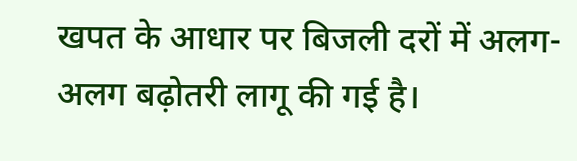खपत के आधार पर बिजली दरों में अलग-अलग बढ़ोतरी लागू की गई है।